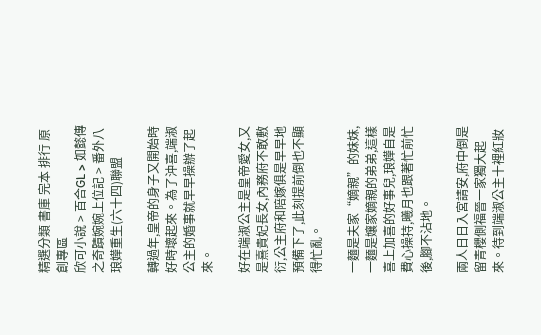精選分類 書庫 完本 排行 原創專區
欣可小說 > 百合GL > 如懿傳之奇蹟婉婉上位記 > 番外八 琅嬅重生(六十四)聯盟

轉過年,皇帝的身子又開始時好時壞起來。為了沖喜,端淑公主的婚事就早早操辦了起來。

好在端淑公主是皇帝愛女,又是熹貴妃長女,內務府不敢敷衍,公主府和陪嫁俱是早早地預備下了,此刻提前倒也不顯得忙亂。

一麵是夫家“嫡親”的妹妹,一麵是孃家嫡親的弟弟,這樣喜上加喜的好事兒,琅嬅自是費心操持,曦月也跟著忙前忙後,腳不沾地。

兩人日日入宮請安,府中倒是留青櫻側福晉一家獨大起來。待到端淑公主十裡紅妝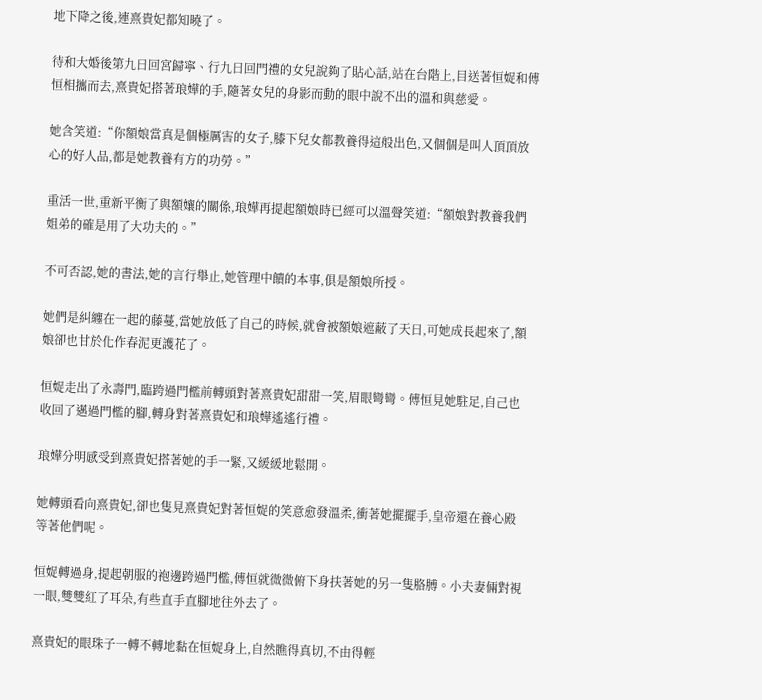地下降之後,連熹貴妃都知曉了。

待和大婚後第九日回宮歸寧、行九日回門禮的女兒說夠了貼心話,站在台階上,目送著恒娖和傅恒相攜而去,熹貴妃搭著琅嬅的手,隨著女兒的身影而動的眼中說不出的溫和與慈愛。

她含笑道:“你額娘當真是個極厲害的女子,膝下兒女都教養得這般出色,又個個是叫人頂頂放心的好人品,都是她教養有方的功勞。”

重活一世,重新平衡了與額孃的關係,琅嬅再提起額娘時已經可以溫聲笑道:“額娘對教養我們姐弟的確是用了大功夫的。”

不可否認,她的書法,她的言行舉止,她管理中饋的本事,俱是額娘所授。

她們是糾纏在一起的藤蔓,當她放低了自己的時候,就會被額娘遮蔽了天日,可她成長起來了,額娘卻也甘於化作春泥更護花了。

恒娖走出了永壽門,臨跨過門檻前轉頭對著熹貴妃甜甜一笑,眉眼彎彎。傅恒見她駐足,自己也收回了邁過門檻的腳,轉身對著熹貴妃和琅嬅遙遙行禮。

琅嬅分明感受到熹貴妃搭著她的手一緊,又緩緩地鬆開。

她轉頭看向熹貴妃,卻也隻見熹貴妃對著恒娖的笑意愈發溫柔,衝著她擺擺手,皇帝還在養心殿等著他們呢。

恒娖轉過身,提起朝服的袍邊跨過門檻,傅恒就微微俯下身扶著她的另一隻胳膊。小夫妻倆對視一眼,雙雙紅了耳朵,有些直手直腳地往外去了。

熹貴妃的眼珠子一轉不轉地黏在恒娖身上,自然瞧得真切,不由得輕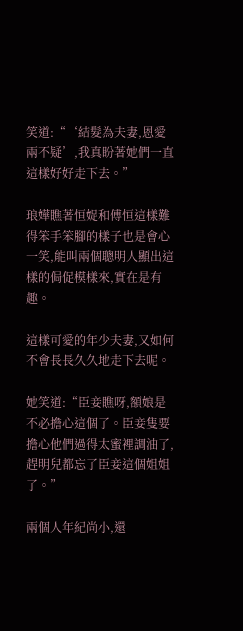笑道:“‘結髮為夫妻,恩愛兩不疑’,我真盼著她們一直這樣好好走下去。”

琅嬅瞧著恒娖和傅恒這樣難得笨手笨腳的樣子也是會心一笑,能叫兩個聰明人顯出這樣的侷促模樣來,實在是有趣。

這樣可愛的年少夫妻,又如何不會長長久久地走下去呢。

她笑道:“臣妾瞧呀,額娘是不必擔心這個了。臣妾隻要擔心他們過得太蜜裡調油了,趕明兒都忘了臣妾這個姐姐了。”

兩個人年紀尚小,還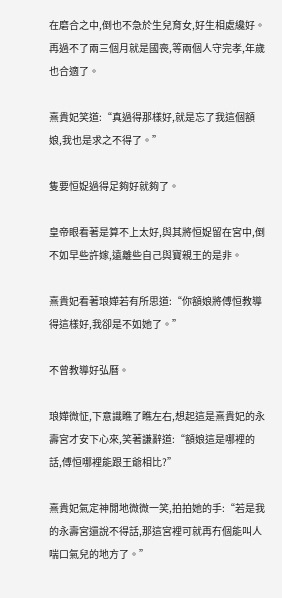在磨合之中,倒也不急於生兒育女,好生相處纔好。再過不了兩三個月就是國喪,等兩個人守完孝,年歲也合適了。

熹貴妃笑道:“真過得那樣好,就是忘了我這個額娘,我也是求之不得了。”

隻要恒娖過得足夠好就夠了。

皇帝眼看著是算不上太好,與其將恒娖留在宮中,倒不如早些許嫁,遠離些自己與寶親王的是非。

熹貴妃看著琅嬅若有所思道:“你額娘將傅恒教導得這樣好,我卻是不如她了。”

不曾教導好弘曆。

琅嬅微怔,下意識瞧了瞧左右,想起這是熹貴妃的永壽宮才安下心來,笑著謙辭道:“額娘這是哪裡的話,傅恒哪裡能跟王爺相比?”

熹貴妃氣定神閒地微微一笑,拍拍她的手:“若是我的永壽宮還說不得話,那這宮裡可就再冇個能叫人喘口氣兒的地方了。”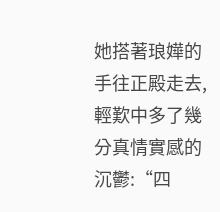她搭著琅嬅的手往正殿走去,輕歎中多了幾分真情實感的沉鬱:“四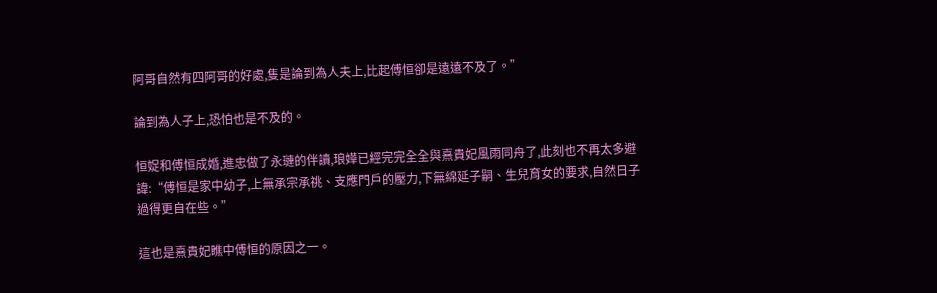阿哥自然有四阿哥的好處,隻是論到為人夫上,比起傅恒卻是遠遠不及了。”

論到為人子上,恐怕也是不及的。

恒娖和傅恒成婚,進忠做了永璉的伴讀,琅嬅已經完完全全與熹貴妃風雨同舟了,此刻也不再太多避諱:“傅恒是家中幼子,上無承宗承祧、支應門戶的壓力,下無綿延子嗣、生兒育女的要求,自然日子過得更自在些。”

這也是熹貴妃瞧中傅恒的原因之一。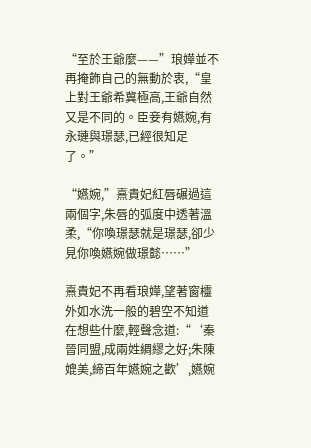“至於王爺麼——”琅嬅並不再掩飾自己的無動於衷,“皇上對王爺希冀極高,王爺自然又是不同的。臣妾有嬿婉,有永璉與璟瑟,已經很知足了。”

“嬿婉,”熹貴妃紅唇碾過這兩個字,朱唇的弧度中透著溫柔,“你喚璟瑟就是璟瑟,卻少見你喚嬿婉做璟懿……”

熹貴妃不再看琅嬅,望著窗欞外如水洗一般的碧空不知道在想些什麼,輕聲念道:“‘秦晉同盟,成兩姓綢繆之好;朱陳媲美,締百年嬿婉之歡’,嬿婉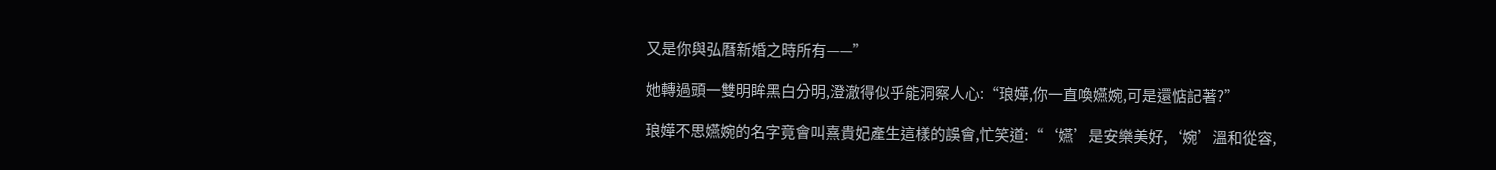又是你與弘曆新婚之時所有——”

她轉過頭一雙明眸黑白分明,澄澈得似乎能洞察人心:“琅嬅,你一直喚嬿婉,可是還惦記著?”

琅嬅不思嬿婉的名字竟會叫熹貴妃產生這樣的誤會,忙笑道:“‘嬿’是安樂美好,‘婉’溫和從容,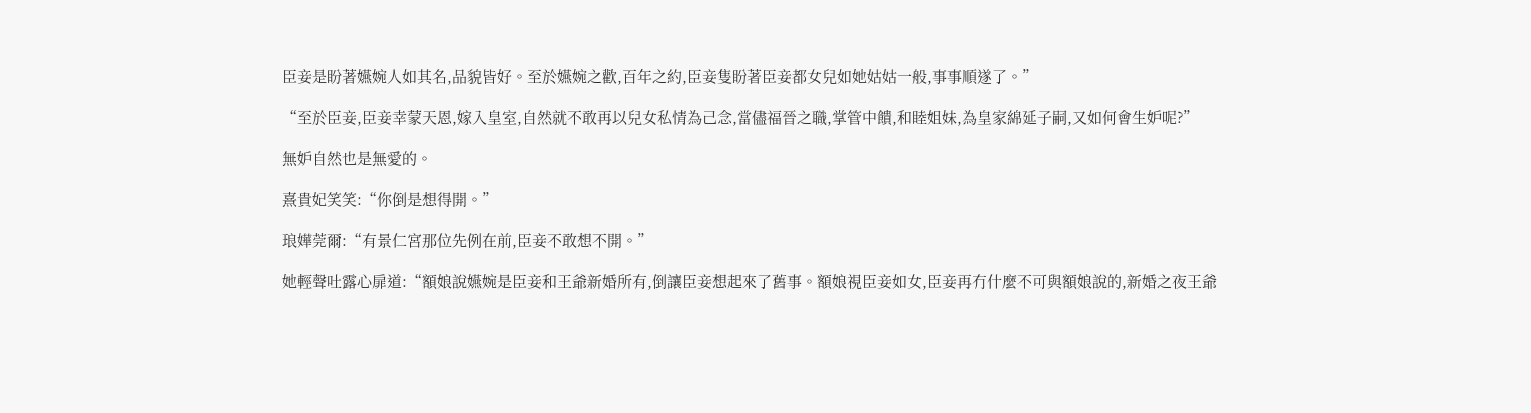臣妾是盼著嬿婉人如其名,品貌皆好。至於嬿婉之歡,百年之約,臣妾隻盼著臣妾都女兒如她姑姑一般,事事順遂了。”

“至於臣妾,臣妾幸蒙天恩,嫁入皇室,自然就不敢再以兒女私情為己念,當儘福晉之職,掌管中饋,和睦姐妹,為皇家綿延子嗣,又如何會生妒呢?”

無妒自然也是無愛的。

熹貴妃笑笑:“你倒是想得開。”

琅嬅莞爾:“有景仁宮那位先例在前,臣妾不敢想不開。”

她輕聲吐露心扉道:“額娘說嬿婉是臣妾和王爺新婚所有,倒讓臣妾想起來了舊事。額娘視臣妾如女,臣妾再冇什麼不可與額娘說的,新婚之夜王爺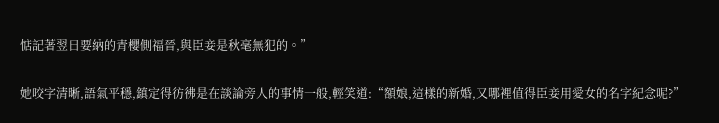惦記著翌日要納的青櫻側福晉,與臣妾是秋毫無犯的。”

她咬字清晰,語氣平穩,鎮定得彷彿是在談論旁人的事情一般,輕笑道:“額娘,這樣的新婚,又哪裡值得臣妾用愛女的名字紀念呢?”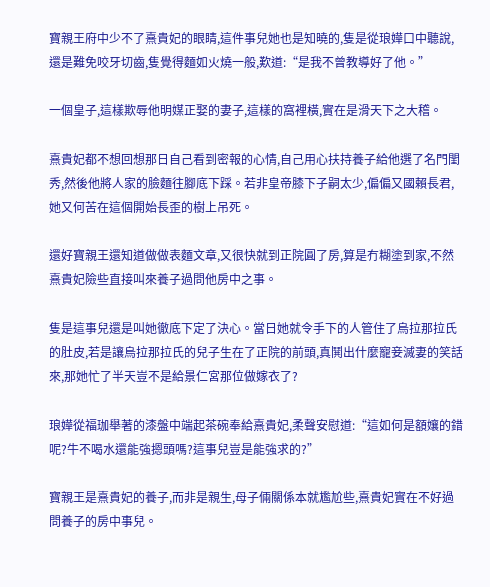寶親王府中少不了熹貴妃的眼睛,這件事兒她也是知曉的,隻是從琅嬅口中聽說,還是難免咬牙切齒,隻覺得麵如火燒一般,歎道:“是我不曾教導好了他。”

一個皇子,這樣欺辱他明媒正娶的妻子,這樣的窩裡橫,實在是滑天下之大稽。

熹貴妃都不想回想那日自己看到密報的心情,自己用心扶持養子給他選了名門閨秀,然後他將人家的臉麵往腳底下踩。若非皇帝膝下子嗣太少,偏偏又國賴長君,她又何苦在這個開始長歪的樹上吊死。

還好寶親王還知道做做表麵文章,又很快就到正院圓了房,算是冇糊塗到家,不然熹貴妃險些直接叫來養子過問他房中之事。

隻是這事兒還是叫她徹底下定了決心。當日她就令手下的人管住了烏拉那拉氏的肚皮,若是讓烏拉那拉氏的兒子生在了正院的前頭,真鬨出什麼寵妾滅妻的笑話來,那她忙了半天豈不是給景仁宮那位做嫁衣了?

琅嬅從福珈舉著的漆盤中端起茶碗奉給熹貴妃,柔聲安慰道:“這如何是額孃的錯呢?牛不喝水還能強摁頭嗎?這事兒豈是能強求的?”

寶親王是熹貴妃的養子,而非是親生,母子倆關係本就尷尬些,熹貴妃實在不好過問養子的房中事兒。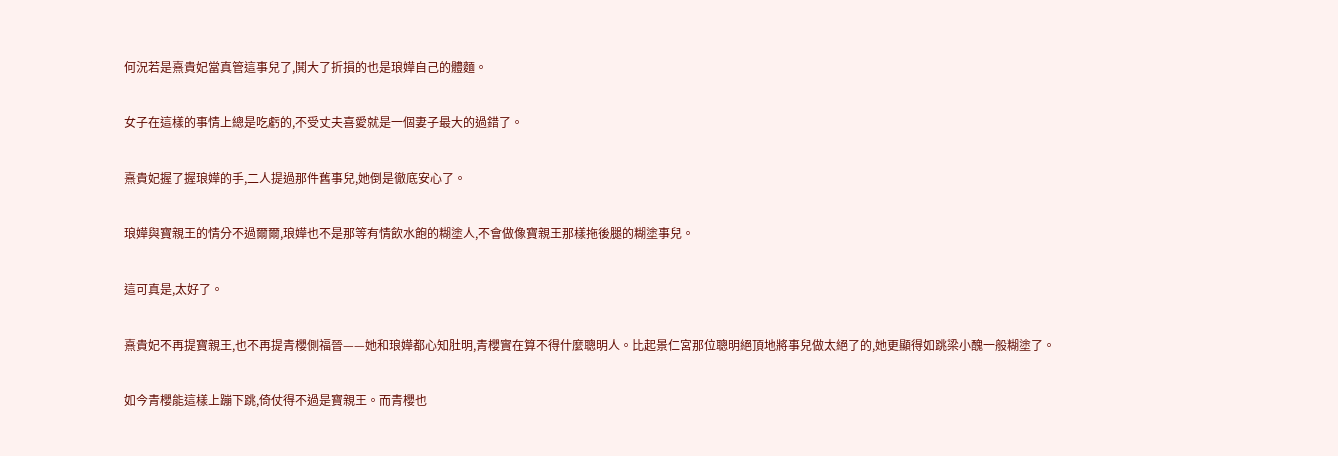何況若是熹貴妃當真管這事兒了,鬨大了折損的也是琅嬅自己的體麵。

女子在這樣的事情上總是吃虧的,不受丈夫喜愛就是一個妻子最大的過錯了。

熹貴妃握了握琅嬅的手,二人提過那件舊事兒,她倒是徹底安心了。

琅嬅與寶親王的情分不過爾爾,琅嬅也不是那等有情飲水飽的糊塗人,不會做像寶親王那樣拖後腿的糊塗事兒。

這可真是,太好了。

熹貴妃不再提寶親王,也不再提青櫻側福晉——她和琅嬅都心知肚明,青櫻實在算不得什麼聰明人。比起景仁宮那位聰明絕頂地將事兒做太絕了的,她更顯得如跳梁小醜一般糊塗了。

如今青櫻能這樣上蹦下跳,倚仗得不過是寶親王。而青櫻也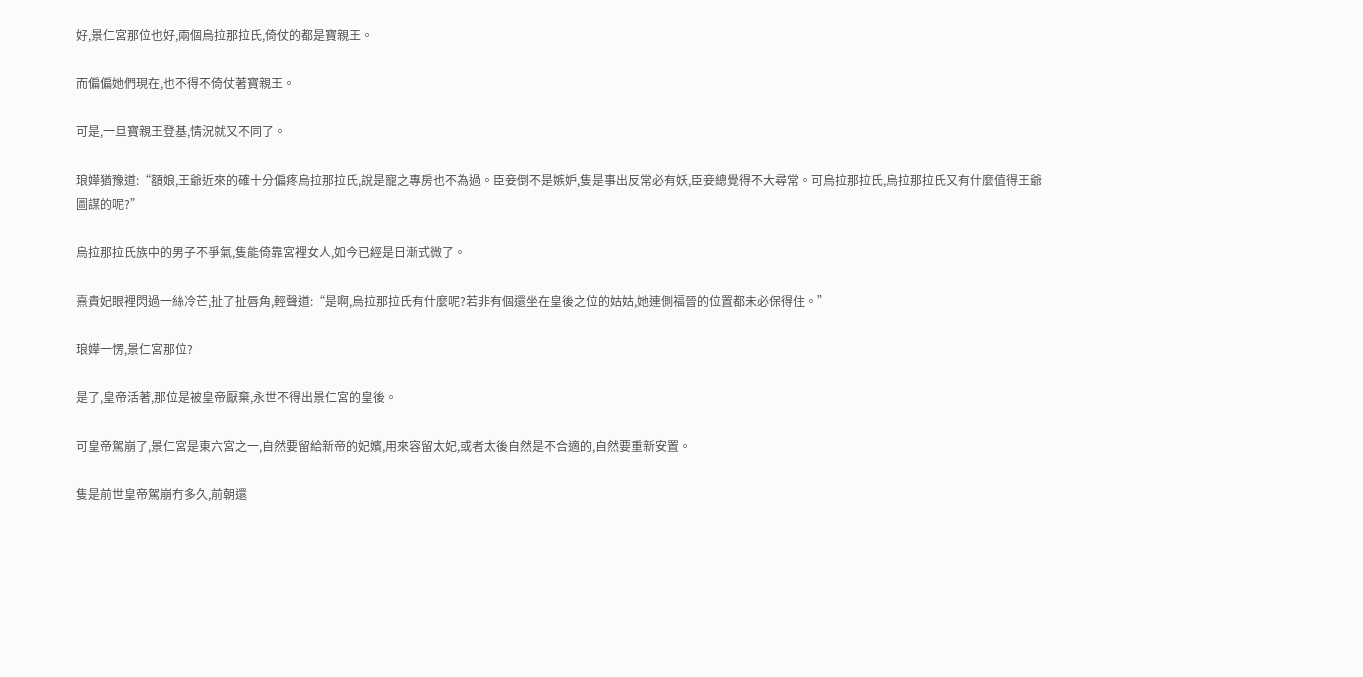好,景仁宮那位也好,兩個烏拉那拉氏,倚仗的都是寶親王。

而偏偏她們現在,也不得不倚仗著寶親王。

可是,一旦寶親王登基,情況就又不同了。

琅嬅猶豫道:“額娘,王爺近來的確十分偏疼烏拉那拉氏,說是寵之專房也不為過。臣妾倒不是嫉妒,隻是事出反常必有妖,臣妾總覺得不大尋常。可烏拉那拉氏,烏拉那拉氏又有什麼值得王爺圖謀的呢?”

烏拉那拉氏族中的男子不爭氣,隻能倚靠宮裡女人,如今已經是日漸式微了。

熹貴妃眼裡閃過一絲冷芒,扯了扯唇角,輕聲道:“是啊,烏拉那拉氏有什麼呢?若非有個還坐在皇後之位的姑姑,她連側福晉的位置都未必保得住。”

琅嬅一愣,景仁宮那位?

是了,皇帝活著,那位是被皇帝厭棄,永世不得出景仁宮的皇後。

可皇帝駕崩了,景仁宮是東六宮之一,自然要留給新帝的妃嬪,用來容留太妃,或者太後自然是不合適的,自然要重新安置。

隻是前世皇帝駕崩冇多久,前朝還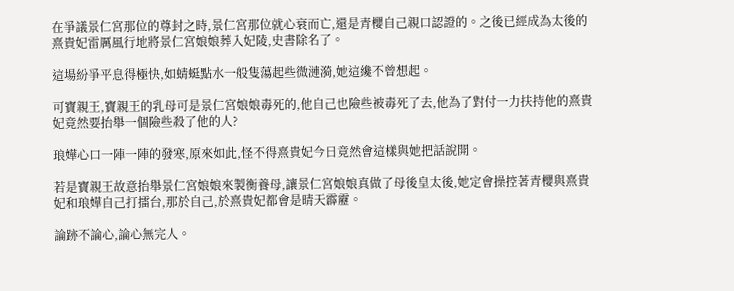在爭議景仁宮那位的尊封之時,景仁宮那位就心衰而亡,還是青櫻自己親口認證的。之後已經成為太後的熹貴妃雷厲風行地將景仁宮娘娘葬入妃陵,史書除名了。

這場紛爭平息得極快,如蜻蜓點水一般隻蕩起些微漣漪,她這纔不曾想起。

可寶親王,寶親王的乳母可是景仁宮娘娘毒死的,他自己也險些被毒死了去,他為了對付一力扶持他的熹貴妃竟然要抬舉一個險些殺了他的人?

琅嬅心口一陣一陣的發寒,原來如此,怪不得熹貴妃今日竟然會這樣與她把話說開。

若是寶親王故意抬舉景仁宮娘娘來製衡養母,讓景仁宮娘娘真做了母後皇太後,她定會操控著青櫻與熹貴妃和琅嬅自己打擂台,那於自己,於熹貴妃都會是晴天霹靂。

論跡不論心,論心無完人。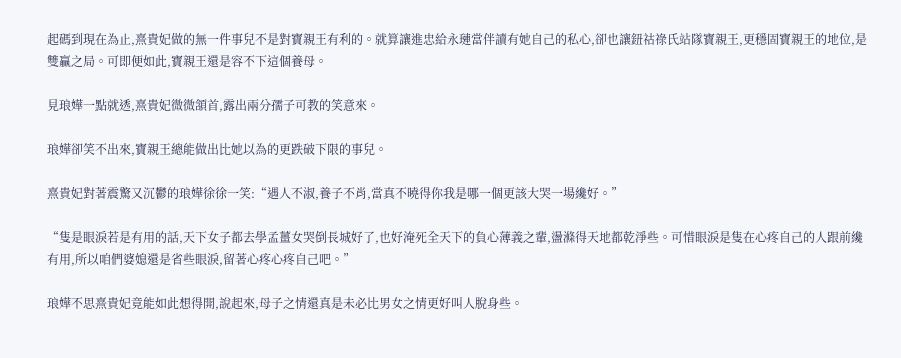起碼到現在為止,熹貴妃做的無一件事兒不是對寶親王有利的。就算讓進忠給永璉當伴讀有她自己的私心,卻也讓鈕祜祿氏站隊寶親王,更穩固寶親王的地位,是雙贏之局。可即便如此,寶親王還是容不下這個養母。

見琅嬅一點就透,熹貴妃微微頷首,露出兩分孺子可教的笑意來。

琅嬅卻笑不出來,寶親王總能做出比她以為的更跌破下限的事兒。

熹貴妃對著震驚又沉鬱的琅嬅徐徐一笑:“遇人不淑,養子不肖,當真不曉得你我是哪一個更該大哭一場纔好。”

“隻是眼淚若是有用的話,天下女子都去學孟薑女哭倒長城好了,也好淹死全天下的負心薄義之輩,盪滌得天地都乾淨些。可惜眼淚是隻在心疼自己的人跟前纔有用,所以咱們婆媳還是省些眼淚,留著心疼心疼自己吧。”

琅嬅不思熹貴妃竟能如此想得開,說起來,母子之情還真是未必比男女之情更好叫人脫身些。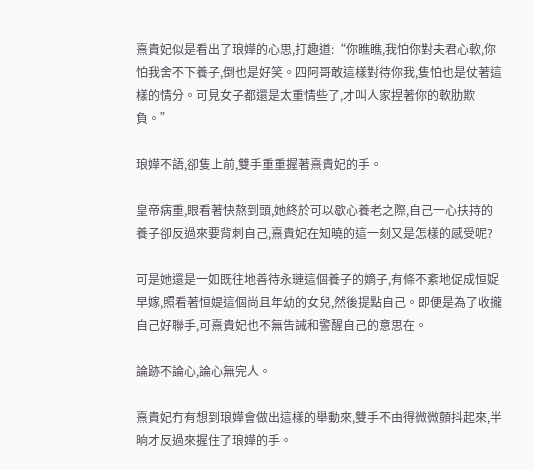熹貴妃似是看出了琅嬅的心思,打趣道:“你瞧瞧,我怕你對夫君心軟,你怕我舍不下養子,倒也是好笑。四阿哥敢這樣對待你我,隻怕也是仗著這樣的情分。可見女子都還是太重情些了,才叫人家捏著你的軟肋欺負。”

琅嬅不語,卻隻上前,雙手重重握著熹貴妃的手。

皇帝病重,眼看著快熬到頭,她終於可以歇心養老之際,自己一心扶持的養子卻反過來要背刺自己,熹貴妃在知曉的這一刻又是怎樣的感受呢?

可是她還是一如既往地善待永璉這個養子的嫡子,有條不紊地促成恒娖早嫁,照看著恒媞這個尚且年幼的女兒,然後提點自己。即便是為了收攏自己好聯手,可熹貴妃也不無告誡和警醒自己的意思在。

論跡不論心,論心無完人。

熹貴妃冇有想到琅嬅會做出這樣的舉動來,雙手不由得微微顫抖起來,半晌才反過來握住了琅嬅的手。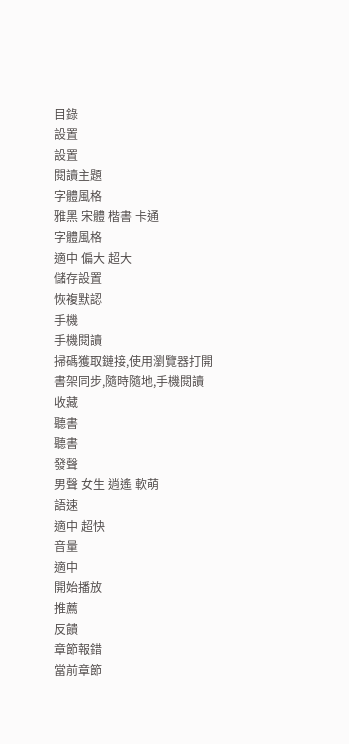目錄
設置
設置
閱讀主題
字體風格
雅黑 宋體 楷書 卡通
字體風格
適中 偏大 超大
儲存設置
恢複默認
手機
手機閱讀
掃碼獲取鏈接,使用瀏覽器打開
書架同步,隨時隨地,手機閱讀
收藏
聽書
聽書
發聲
男聲 女生 逍遙 軟萌
語速
適中 超快
音量
適中
開始播放
推薦
反饋
章節報錯
當前章節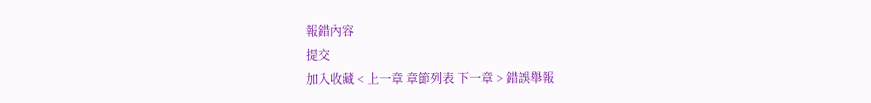報錯內容
提交
加入收藏 < 上一章 章節列表 下一章 > 錯誤舉報